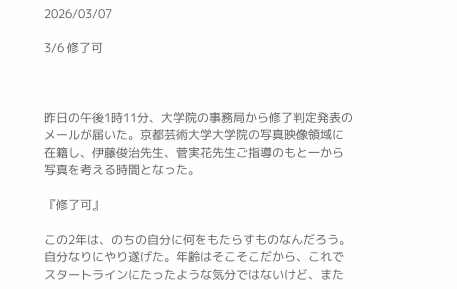2026/03/07

3/6 修了可



昨日の午後1時11分、大学院の事務局から修了判定発表のメールが届いた。京都芸術大学大学院の写真映像領域に在籍し、伊藤俊治先生、菅実花先生ご指導のもと一から写真を考える時間となった。

『修了可』

この2年は、のちの自分に何をもたらすものなんだろう。自分なりにやり遂げた。年齢はそこそこだから、これでスタートラインにたったような気分ではないけど、また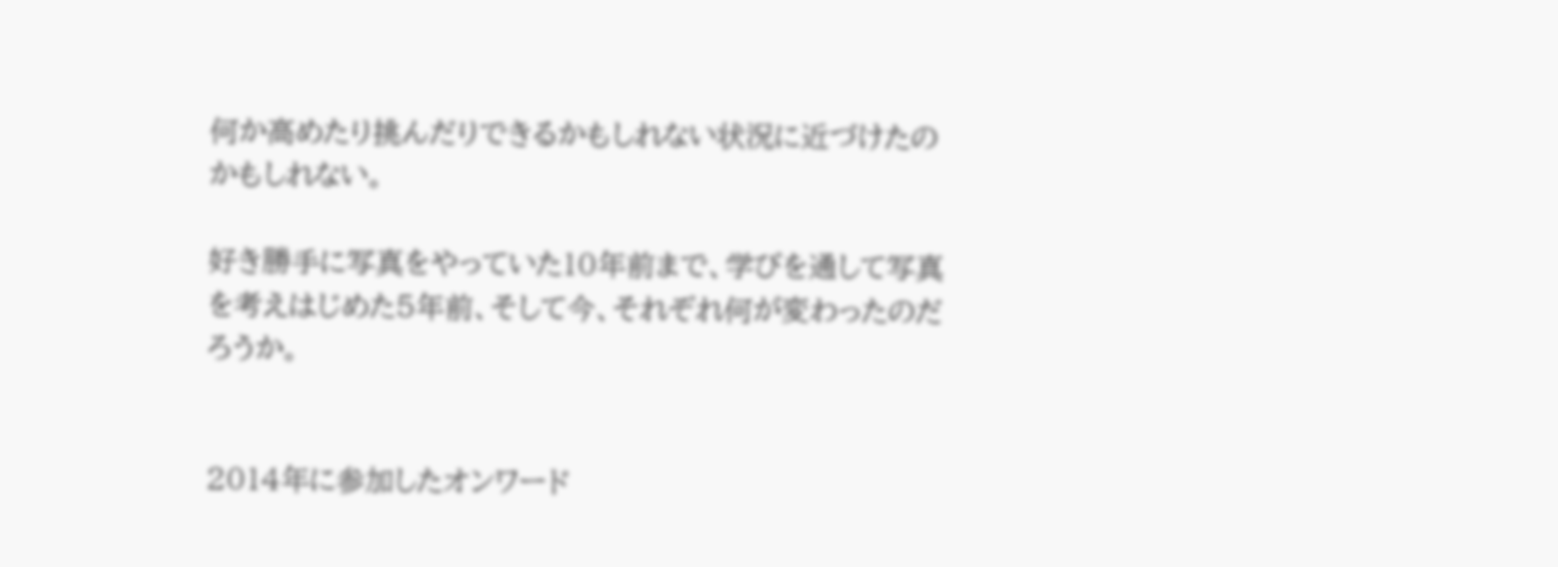何か高めたり挑んだりできるかもしれない状況に近づけたのかもしれない。

好き勝手に写真をやっていた10年前まで、学びを通して写真を考えはじめた5年前、そして今、それぞれ何が変わったのだろうか。


2014年に参加したオンワード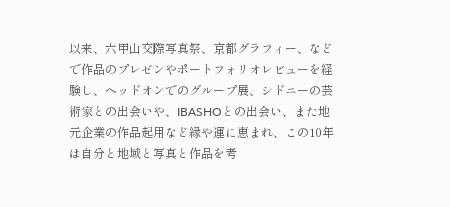以来、六甲山交際写真祭、京都グラフィー、などで作品のプレゼンやポートフォリオレビューを経験し、ヘッドオンでのグループ展、シドニーの芸術家との出会いや、IBASHOとの出会い、また地元企業の作品起用など縁や運に恵まれ、この10年は自分と地域と写真と作品を考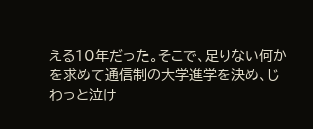える10年だった。そこで、足りない何かを求めて通信制の大学進学を決め、じわっと泣け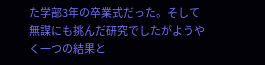た学部3年の卒業式だった。そして無謀にも挑んだ研究でしたがようやく一つの結果と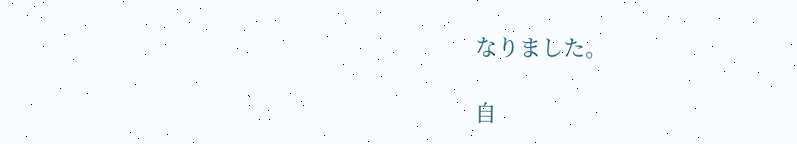なりました。

自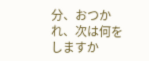分、おつかれ、次は何をしますか